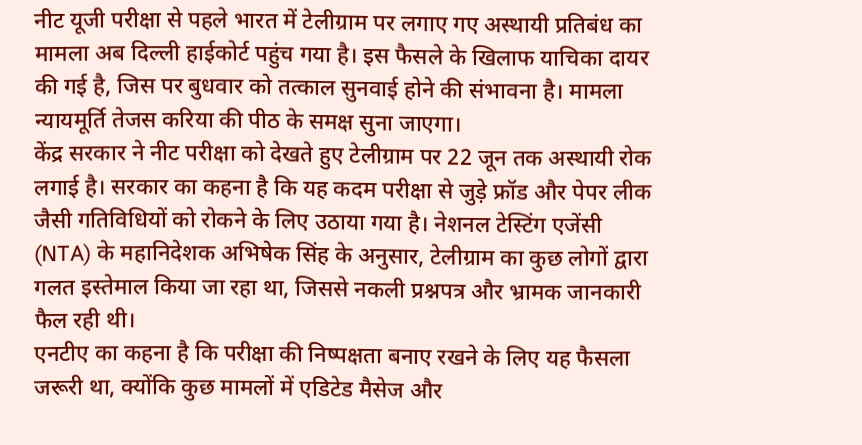नीट यूजी परीक्षा से पहले भारत में टेलीग्राम पर लगाए गए अस्थायी प्रतिबंध का मामला अब दिल्ली हाईकोर्ट पहुंच गया है। इस फैसले के खिलाफ याचिका दायर की गई है, जिस पर बुधवार को तत्काल सुनवाई होने की संभावना है। मामला न्यायमूर्ति तेजस करिया की पीठ के समक्ष सुना जाएगा।
केंद्र सरकार ने नीट परीक्षा को देखते हुए टेलीग्राम पर 22 जून तक अस्थायी रोक लगाई है। सरकार का कहना है कि यह कदम परीक्षा से जुड़े फ्रॉड और पेपर लीक जैसी गतिविधियों को रोकने के लिए उठाया गया है। नेशनल टेस्टिंग एजेंसी (NTA) के महानिदेशक अभिषेक सिंह के अनुसार, टेलीग्राम का कुछ लोगों द्वारा गलत इस्तेमाल किया जा रहा था, जिससे नकली प्रश्नपत्र और भ्रामक जानकारी फैल रही थी।
एनटीए का कहना है कि परीक्षा की निष्पक्षता बनाए रखने के लिए यह फैसला जरूरी था, क्योंकि कुछ मामलों में एडिटेड मैसेज और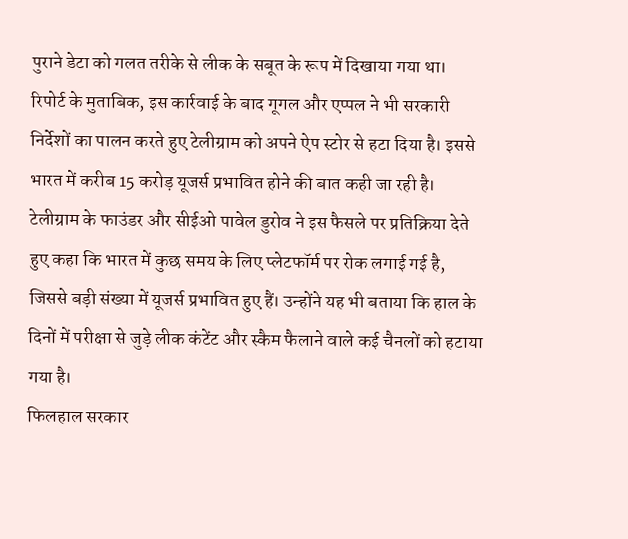पुराने डेटा को गलत तरीके से लीक के सबूत के रूप में दिखाया गया था।
रिपोर्ट के मुताबिक, इस कार्रवाई के बाद गूगल और एप्पल ने भी सरकारी निर्देशों का पालन करते हुए टेलीग्राम को अपने ऐप स्टोर से हटा दिया है। इससे भारत में करीब 15 करोड़ यूजर्स प्रभावित होने की बात कही जा रही है।
टेलीग्राम के फाउंडर और सीईओ पावेल डुरोव ने इस फैसले पर प्रतिक्रिया देते हुए कहा कि भारत में कुछ समय के लिए प्लेटफॉर्म पर रोक लगाई गई है, जिससे बड़ी संख्या में यूजर्स प्रभावित हुए हैं। उन्होंने यह भी बताया कि हाल के दिनों में परीक्षा से जुड़े लीक कंटेंट और स्कैम फैलाने वाले कई चैनलों को हटाया गया है।
फिलहाल सरकार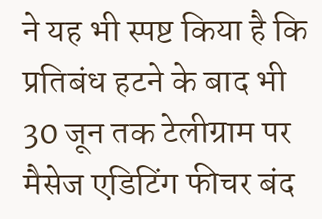ने यह भी स्पष्ट किया है कि प्रतिबंध हटने के बाद भी 30 जून तक टेलीग्राम पर मैसेज एडिटिंग फीचर बंद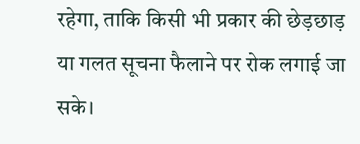रहेगा, ताकि किसी भी प्रकार की छेड़छाड़ या गलत सूचना फैलाने पर रोक लगाई जा सके।